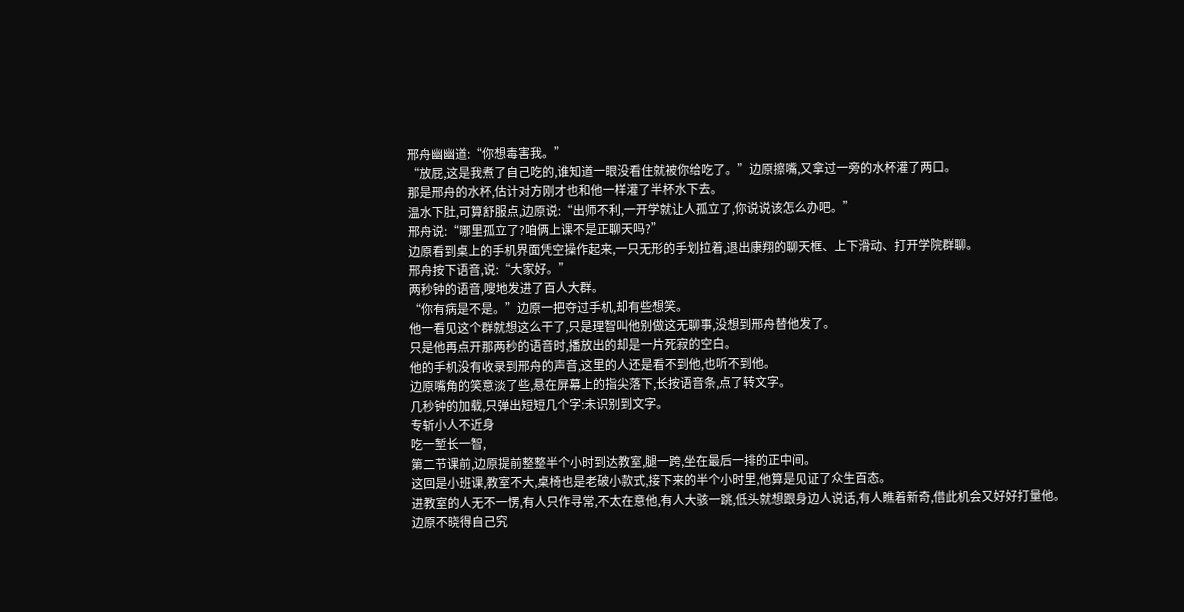邢舟幽幽道:“你想毒害我。”
“放屁,这是我煮了自己吃的,谁知道一眼没看住就被你给吃了。”边原擦嘴,又拿过一旁的水杯灌了两口。
那是邢舟的水杯,估计对方刚才也和他一样灌了半杯水下去。
温水下肚,可算舒服点,边原说:“出师不利,一开学就让人孤立了,你说说该怎么办吧。”
邢舟说:“哪里孤立了?咱俩上课不是正聊天吗?”
边原看到桌上的手机界面凭空操作起来,一只无形的手划拉着,退出康翔的聊天框、上下滑动、打开学院群聊。
邢舟按下语音,说:“大家好。”
两秒钟的语音,嗖地发进了百人大群。
“你有病是不是。”边原一把夺过手机,却有些想笑。
他一看见这个群就想这么干了,只是理智叫他别做这无聊事,没想到邢舟替他发了。
只是他再点开那两秒的语音时,播放出的却是一片死寂的空白。
他的手机没有收录到邢舟的声音,这里的人还是看不到他,也听不到他。
边原嘴角的笑意淡了些,悬在屏幕上的指尖落下,长按语音条,点了转文字。
几秒钟的加载,只弹出短短几个字:未识别到文字。
专斩小人不近身
吃一堑长一智,
第二节课前,边原提前整整半个小时到达教室,腿一跨,坐在最后一排的正中间。
这回是小班课,教室不大,桌椅也是老破小款式,接下来的半个小时里,他算是见证了众生百态。
进教室的人无不一愣,有人只作寻常,不太在意他,有人大骇一跳,低头就想跟身边人说话,有人瞧着新奇,借此机会又好好打量他。
边原不晓得自己究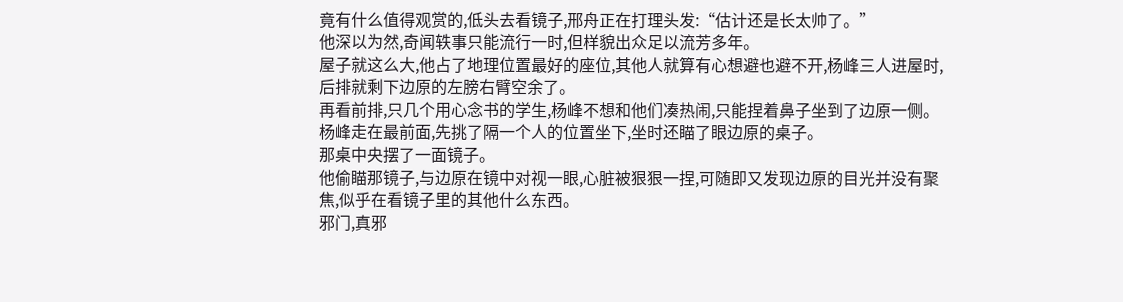竟有什么值得观赏的,低头去看镜子,邢舟正在打理头发:“估计还是长太帅了。”
他深以为然,奇闻轶事只能流行一时,但样貌出众足以流芳多年。
屋子就这么大,他占了地理位置最好的座位,其他人就算有心想避也避不开,杨峰三人进屋时,后排就剩下边原的左膀右臂空余了。
再看前排,只几个用心念书的学生,杨峰不想和他们凑热闹,只能捏着鼻子坐到了边原一侧。
杨峰走在最前面,先挑了隔一个人的位置坐下,坐时还瞄了眼边原的桌子。
那桌中央摆了一面镜子。
他偷瞄那镜子,与边原在镜中对视一眼,心脏被狠狠一捏,可随即又发现边原的目光并没有聚焦,似乎在看镜子里的其他什么东西。
邪门,真邪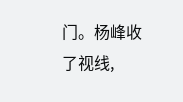门。杨峰收了视线,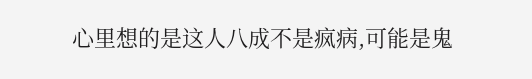心里想的是这人八成不是疯病,可能是鬼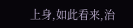上身,如此看来,治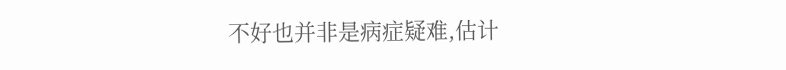不好也并非是病症疑难,估计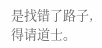是找错了路子,得请道士。